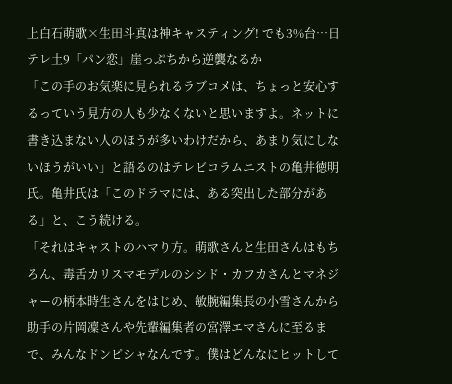上白石萌歌×生田斗真は神キャスティング! でも3%台…日テレ土9「パン恋」崖っぷちから逆襲なるか
「この手のお気楽に見られるラブコメは、ちょっと安心するっていう見方の人も少なくないと思いますよ。ネットに書き込まない人のほうが多いわけだから、あまり気にしないほうがいい」と語るのはテレビコラムニストの亀井徳明氏。亀井氏は「このドラマには、ある突出した部分がある」と、こう続ける。
「それはキャストのハマり方。萌歌さんと生田さんはもちろん、毒舌カリスマモデルのシシド・カフカさんとマネジャーの柄本時生さんをはじめ、敏腕編集長の小雪さんから助手の片岡凜さんや先輩編集者の宮澤エマさんに至るまで、みんなドンピシャなんです。僕はどんなにヒットして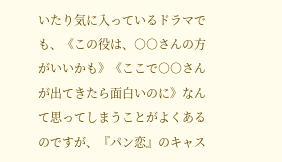いたり気に入っているドラマでも、《この役は、○○さんの方がいいかも》《ここで○○さんが出てきたら面白いのに》なんて思ってしまうことがよくあるのですが、『パン恋』のキャス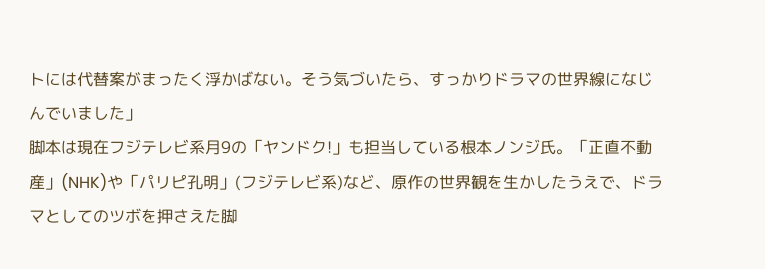トには代替案がまったく浮かばない。そう気づいたら、すっかりドラマの世界線になじんでいました」
脚本は現在フジテレビ系月9の「ヤンドク!」も担当している根本ノンジ氏。「正直不動産」(NHK)や「パリピ孔明」(フジテレビ系)など、原作の世界観を生かしたうえで、ドラマとしてのツボを押さえた脚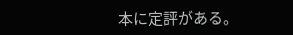本に定評がある。